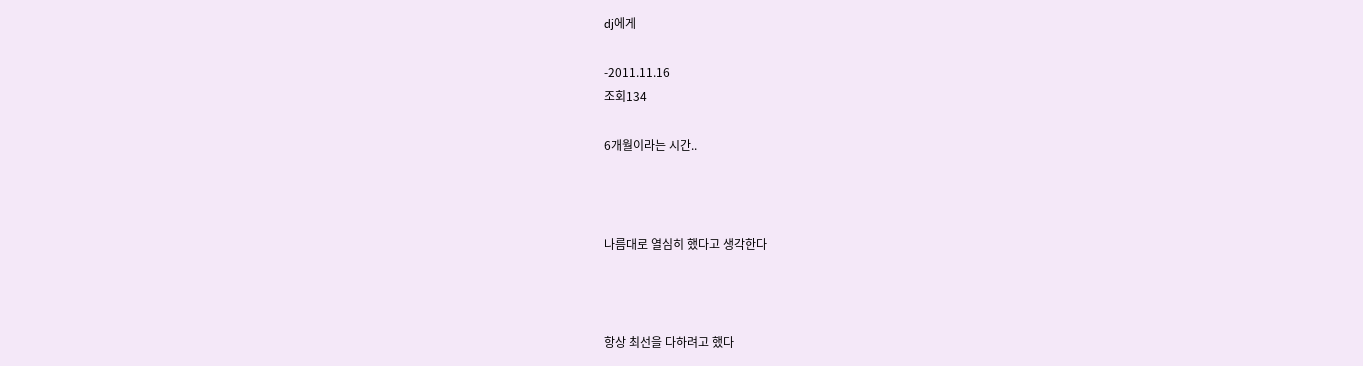dj에게

-2011.11.16
조회134

6개월이라는 시간..



나름대로 열심히 했다고 생각한다



항상 최선을 다하려고 했다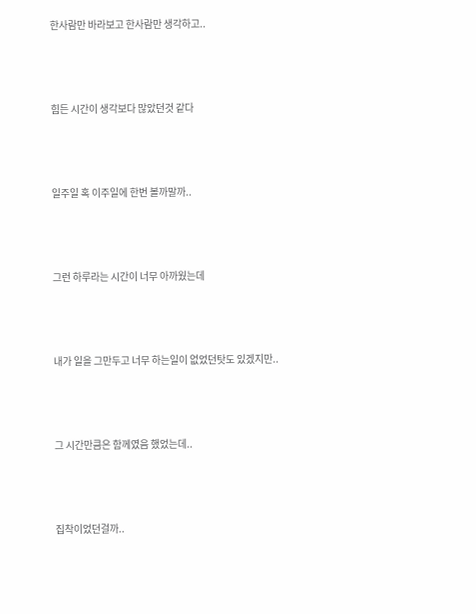한사람만 바라보고 한사람만 생각하고..



힘든 시간이 생각보다 많았던것 같다



일주일 혹 이주일에 한번 볼까말까..



그런 하루라는 시간이 너무 아까웠는데



내가 일을 그만두고 너무 하는일이 없었던탓도 있겠지만..



그 시간만큼은 함께였음 했었는데..



집착이었던걸까..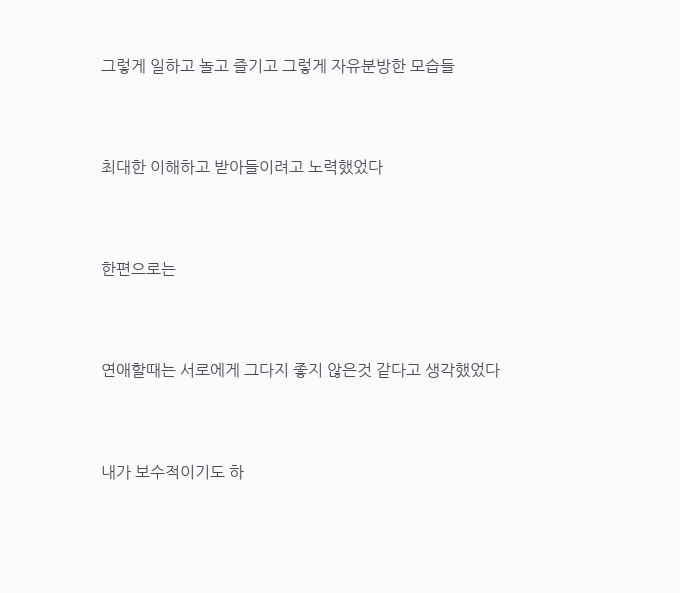그렇게 일하고 놀고 즐기고 그렇게 자유분방한 모습들



최대한 이해하고 받아들이려고 노력했었다



한편으로는



연애할때는 서로에게 그다지 좋지 않은것 같다고 생각했었다



내가 보수적이기도 하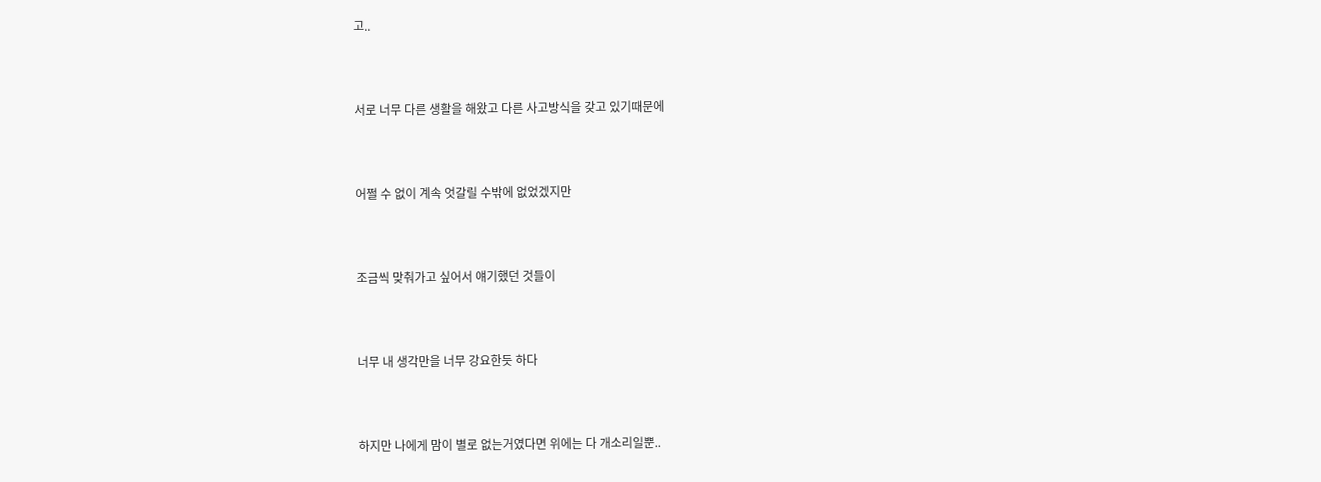고..



서로 너무 다른 생활을 해왔고 다른 사고방식을 갖고 있기때문에



어쩔 수 없이 계속 엇갈릴 수밖에 없었겠지만



조금씩 맞춰가고 싶어서 얘기했던 것들이



너무 내 생각만을 너무 강요한듯 하다



하지만 나에게 맘이 별로 없는거였다면 위에는 다 개소리일뿐..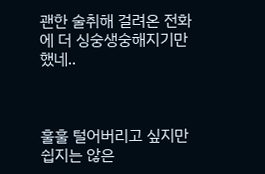괜한 술취해 걸려온 전화에 더 싱숭생숭해지기만 했네..



훌훌 털어버리고 싶지만 쉽지는 않은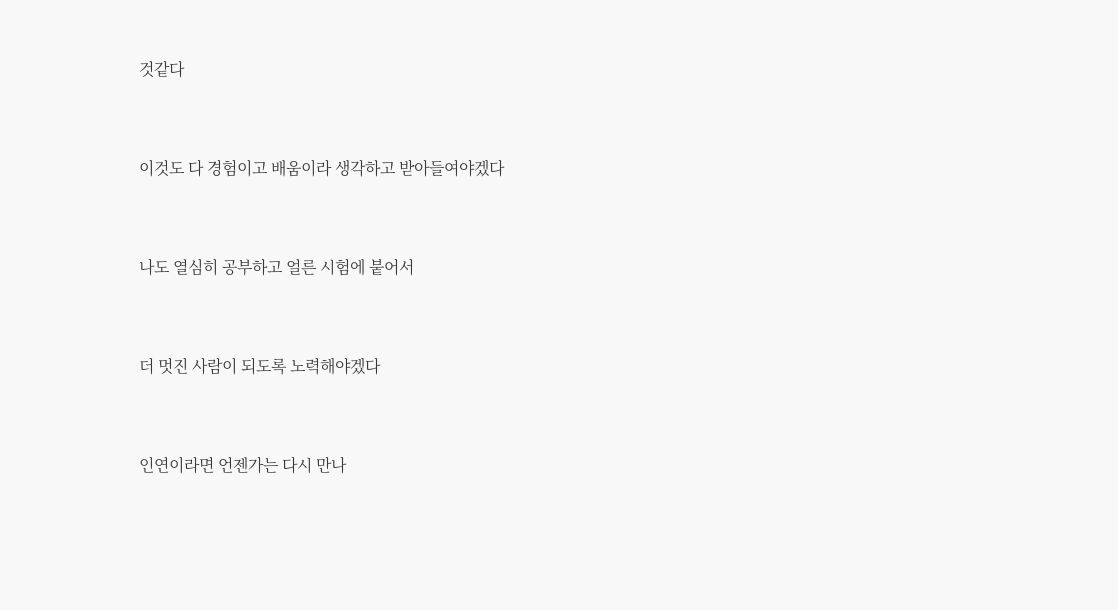것같다



이것도 다 경험이고 배움이라 생각하고 받아들여야겠다



나도 열심히 공부하고 얼른 시험에 붙어서



더 멋진 사람이 되도록 노력해야겠다



인연이라면 언젠가는 다시 만나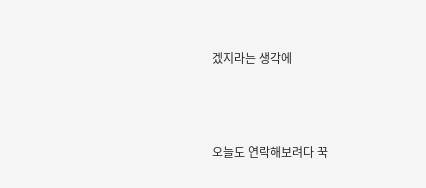겠지라는 생각에



오늘도 연락해보려다 꾹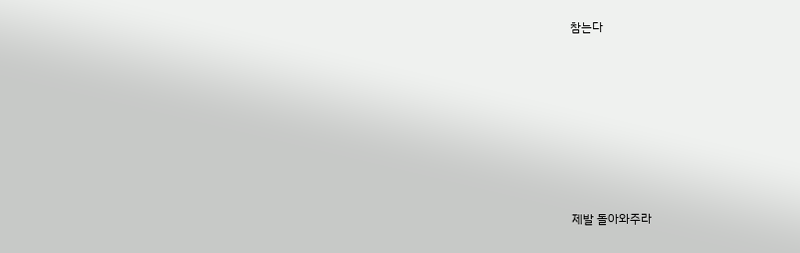참는다







제발 돌아와주라